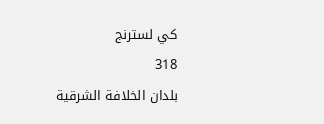كي لسترنج
318
بلدان الخلافة الشرقية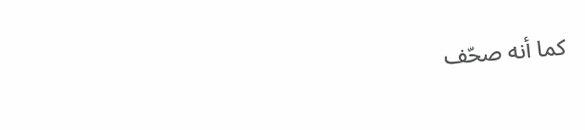كما أنه صحّف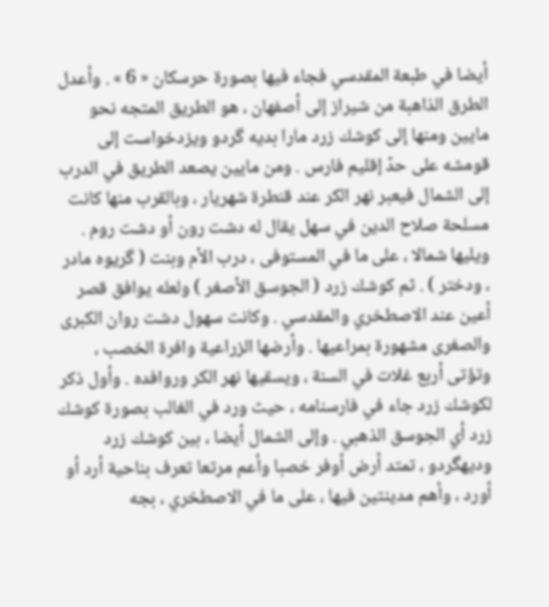أيضا في طبعة المقدسي فجاء فيها بصورة حرسكان « 6 » . وأعدل الطرق الذاهبة من شيراز إلى أصفهان ، هو الطريق المتجه نحو مايين ومنها إلى كوشك زرد مارا بديه گردو ويزدخواست إلى قومشه على حدّ إقليم فارس . ومن مايين يصعد الطريق في الدرب إلى الشمال فيعبر نهر الكر عند قنطرة شهريار ، وبالقرب منها كانت مسلحة صلاح الدين في سهل يقال له دشت رون أو دشت روم . ويليها شمالا ، على ما في المستوفى ، درب الأم وبنت ( گريوه مادر ، ودختر ) . ثم كوشك زرد ( الجوسق الأصغر ) ولعله يوافق قصر أعين عند الاصطخري والمقدسي . وكانت سهول دشت روان الكبرى والصغرى مشهورة بمراعيها . وأرضها الزراعية وافرة الخصب ، وتؤتى أربع غلات في السنة ، ويسقيها نهر الكر وروافده . وأول ذكر لكوشك زرد جاء في فارسنامه ، حيث ورد في الغالب بصورة كوشك زرد أي الجوسق الذهبي . وإلى الشمال أيضا ، بين كوشك زرد وديهگردو ، تمتد أرض أوفر خصبا وأعم مرتعا تعرف بناحية أرد أو أورد ، وأهم مدينتين فيها ، على ما في الاصطخري ، بجه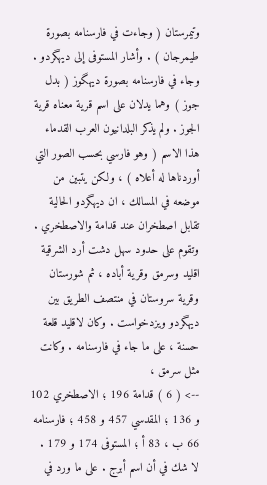وتيمرستان ( وجاءت في فارسنامه بصورة طيمرجان ) . وأشار المستوفى إلى ديهگردو . وجاء في فارسنامه بصورة ديهگوز ( بدل جوز ) وهما يدلان على اسم قرية معناه قرية الجوز . ولم يذكر البلدانيون العرب القدماء هذا الاسم ( وهو فارسي بحسب الصور التي أوردناها له أعلاه ) ، ولكن يتبين من موضعه في المسالك ، ان ديهگردو الحالية تقابل اصطخران عند قدامة والاصطخري . وتقوم على حدود سهل دشت أرد الشرقية اقليد وسرمق وقرية أباده ، ثم شورستان وقرية سروستان في منتصف الطريق بين ديهگردو ويزدخواست . وكان لاقليد قلعة حسنة ، على ما جاء في فارسنامه . وكانت مثل سرمق ،
--> ( 6 ) قدامة 196 ؛ الاصطخري 102 و 136 ؛ المقدسي 457 و 458 ؛ فارسنامه 66 ب ، 83 أ ؛ المستوفى 174 و 179 . لا شك في أن اسم أبرج . على ما ورد في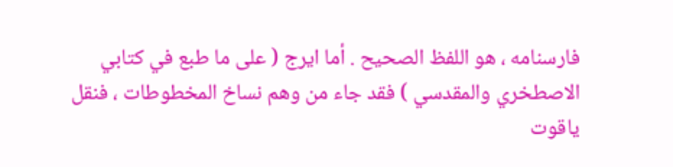فارسنامه ، هو اللفظ الصحيح . أما ايرج ( على ما طبع في كتابي الاصطخري والمقدسي ) فقد جاء من وهم نساخ المخطوطات ، فنقل ياقوت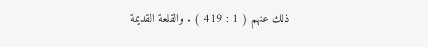ذلك عنهم ( 1 : 419 ) . والقلعة القديمة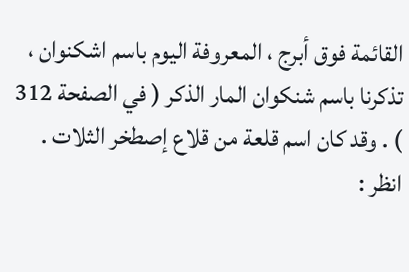القائمة فوق أبرج ، المعروفة اليوم باسم اشكنوان ، تذكرنا باسم شنكوان المار الذكر ( في الصفحة 312 ) . وقد كان اسم قلعة من قلاع إصطخر الثلات . انظر :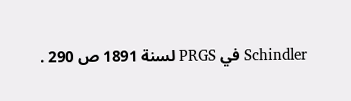Schindler في PRGS لسنة 1891 ص 290 .